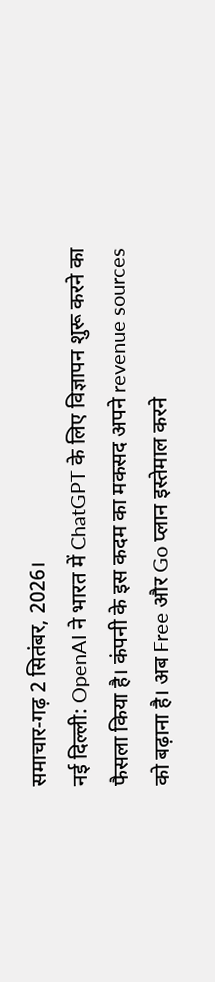समाचार-गढ़ 2 सितंबर, 2026।
नई दिल्ली: OpenAI ने भारत में ChatGPT के लिए विज्ञापन शुरू करने का फैसला किया है। कंपनी के इस कदम का मकसद अपने revenue sources को बढ़ाना है। अब Free और Go प्लान इस्तेमाल करने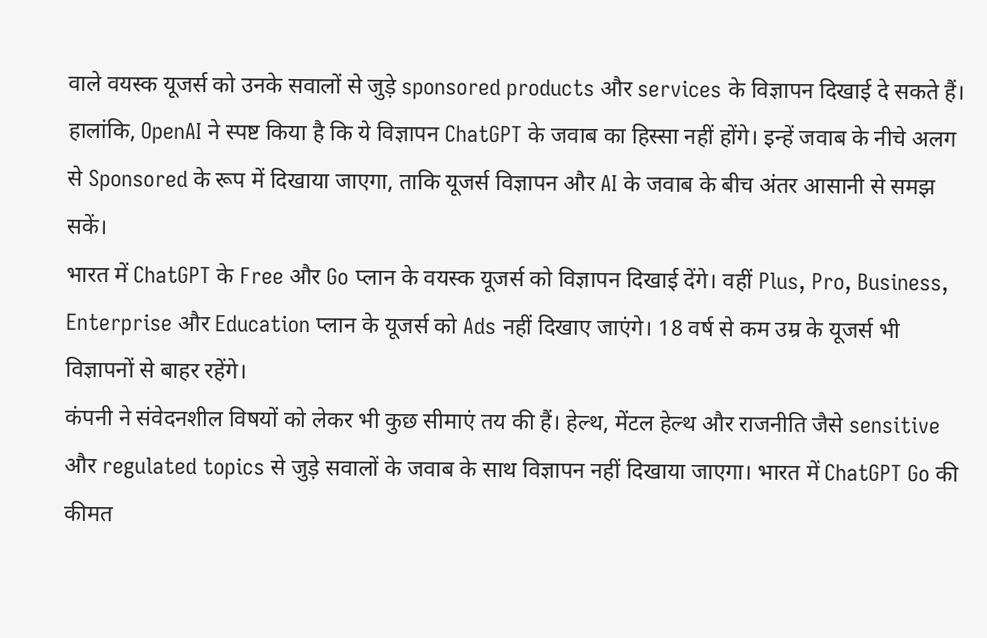वाले वयस्क यूजर्स को उनके सवालों से जुड़े sponsored products और services के विज्ञापन दिखाई दे सकते हैं।
हालांकि, OpenAI ने स्पष्ट किया है कि ये विज्ञापन ChatGPT के जवाब का हिस्सा नहीं होंगे। इन्हें जवाब के नीचे अलग से Sponsored के रूप में दिखाया जाएगा, ताकि यूजर्स विज्ञापन और AI के जवाब के बीच अंतर आसानी से समझ सकें।
भारत में ChatGPT के Free और Go प्लान के वयस्क यूजर्स को विज्ञापन दिखाई देंगे। वहीं Plus, Pro, Business, Enterprise और Education प्लान के यूजर्स को Ads नहीं दिखाए जाएंगे। 18 वर्ष से कम उम्र के यूजर्स भी विज्ञापनों से बाहर रहेंगे।
कंपनी ने संवेदनशील विषयों को लेकर भी कुछ सीमाएं तय की हैं। हेल्थ, मेंटल हेल्थ और राजनीति जैसे sensitive और regulated topics से जुड़े सवालों के जवाब के साथ विज्ञापन नहीं दिखाया जाएगा। भारत में ChatGPT Go की कीमत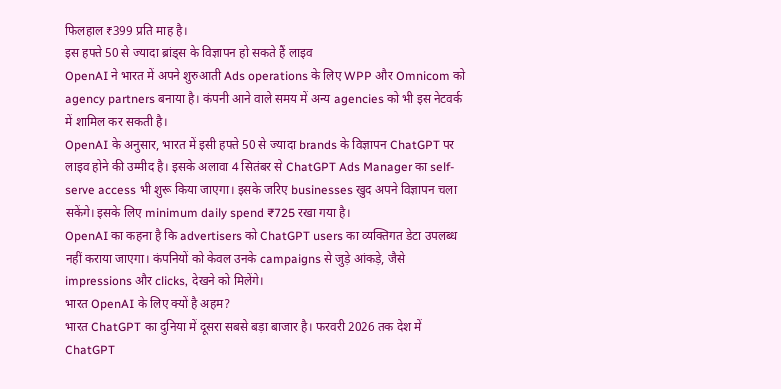फिलहाल ₹399 प्रति माह है।
इस हफ्ते 50 से ज्यादा ब्रांड्स के विज्ञापन हो सकते हैं लाइव
OpenAI ने भारत में अपने शुरुआती Ads operations के लिए WPP और Omnicom को agency partners बनाया है। कंपनी आने वाले समय में अन्य agencies को भी इस नेटवर्क में शामिल कर सकती है।
OpenAI के अनुसार, भारत में इसी हफ्ते 50 से ज्यादा brands के विज्ञापन ChatGPT पर लाइव होने की उम्मीद है। इसके अलावा 4 सितंबर से ChatGPT Ads Manager का self-serve access भी शुरू किया जाएगा। इसके जरिए businesses खुद अपने विज्ञापन चला सकेंगे। इसके लिए minimum daily spend ₹725 रखा गया है।
OpenAI का कहना है कि advertisers को ChatGPT users का व्यक्तिगत डेटा उपलब्ध नहीं कराया जाएगा। कंपनियों को केवल उनके campaigns से जुड़े आंकड़े, जैसे impressions और clicks, देखने को मिलेंगे।
भारत OpenAI के लिए क्यों है अहम?
भारत ChatGPT का दुनिया में दूसरा सबसे बड़ा बाजार है। फरवरी 2026 तक देश में ChatGPT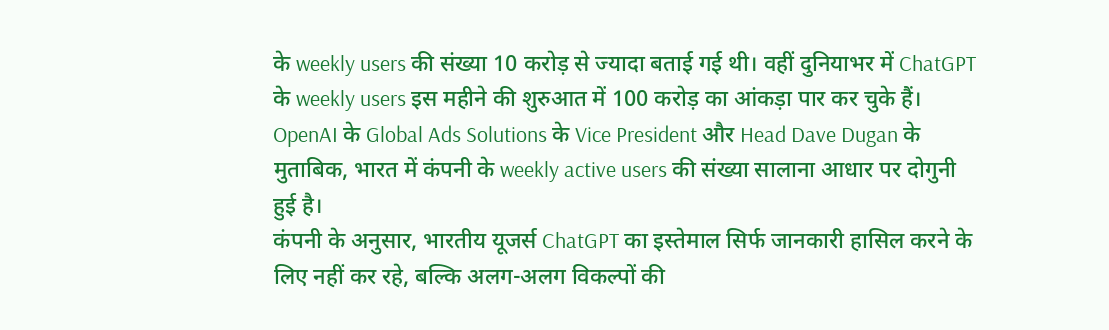के weekly users की संख्या 10 करोड़ से ज्यादा बताई गई थी। वहीं दुनियाभर में ChatGPT के weekly users इस महीने की शुरुआत में 100 करोड़ का आंकड़ा पार कर चुके हैं।
OpenAI के Global Ads Solutions के Vice President और Head Dave Dugan के मुताबिक, भारत में कंपनी के weekly active users की संख्या सालाना आधार पर दोगुनी हुई है।
कंपनी के अनुसार, भारतीय यूजर्स ChatGPT का इस्तेमाल सिर्फ जानकारी हासिल करने के लिए नहीं कर रहे, बल्कि अलग-अलग विकल्पों की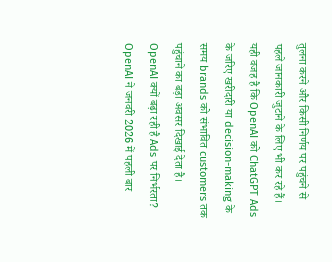तुलना करने और किसी निर्णय पर पहुंचने से पहले जानकारी जुटाने के लिए भी कर रहे हैं। यही वजह है कि OpenAI को ChatGPT Ads के जरिए खरीदारी या decision-making के समय brands को संभावित customers तक पहुंचाने का बड़ा अवसर दिखाई देता है।
OpenAI क्यों बढ़ा रही है Ads पर निर्भरता?
OpenAI ने जनवरी 2026 में पहली बार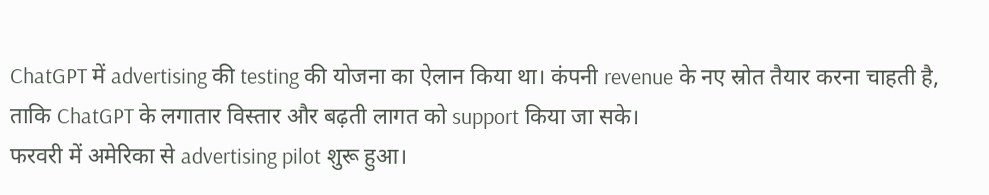ChatGPT में advertising की testing की योजना का ऐलान किया था। कंपनी revenue के नए स्रोत तैयार करना चाहती है, ताकि ChatGPT के लगातार विस्तार और बढ़ती लागत को support किया जा सके।
फरवरी में अमेरिका से advertising pilot शुरू हुआ।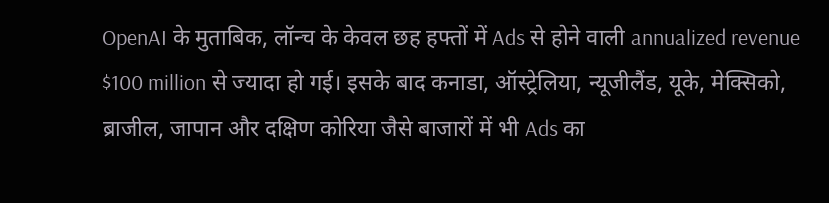OpenAI के मुताबिक, लॉन्च के केवल छह हफ्तों में Ads से होने वाली annualized revenue $100 million से ज्यादा हो गई। इसके बाद कनाडा, ऑस्ट्रेलिया, न्यूजीलैंड, यूके, मेक्सिको, ब्राजील, जापान और दक्षिण कोरिया जैसे बाजारों में भी Ads का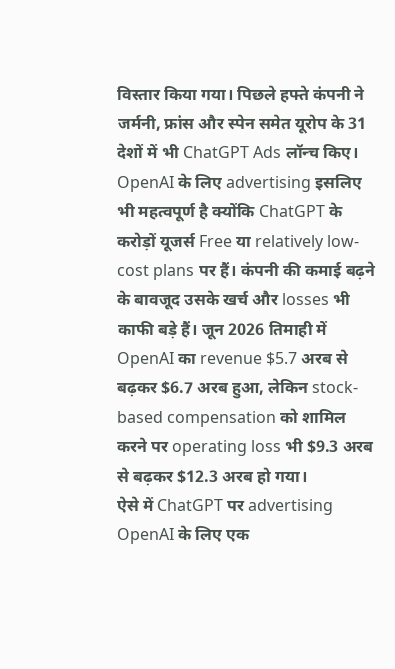विस्तार किया गया। पिछले हफ्ते कंपनी ने जर्मनी, फ्रांस और स्पेन समेत यूरोप के 31 देशों में भी ChatGPT Ads लॉन्च किए।
OpenAI के लिए advertising इसलिए भी महत्वपूर्ण है क्योंकि ChatGPT के करोड़ों यूजर्स Free या relatively low-cost plans पर हैं। कंपनी की कमाई बढ़ने के बावजूद उसके खर्च और losses भी काफी बड़े हैं। जून 2026 तिमाही में OpenAI का revenue $5.7 अरब से बढ़कर $6.7 अरब हुआ, लेकिन stock-based compensation को शामिल करने पर operating loss भी $9.3 अरब से बढ़कर $12.3 अरब हो गया।
ऐसे में ChatGPT पर advertising OpenAI के लिए एक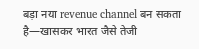बड़ा नया revenue channel बन सकता है—खासकर भारत जैसे तेजी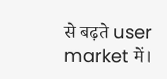से बढ़ते user market में।